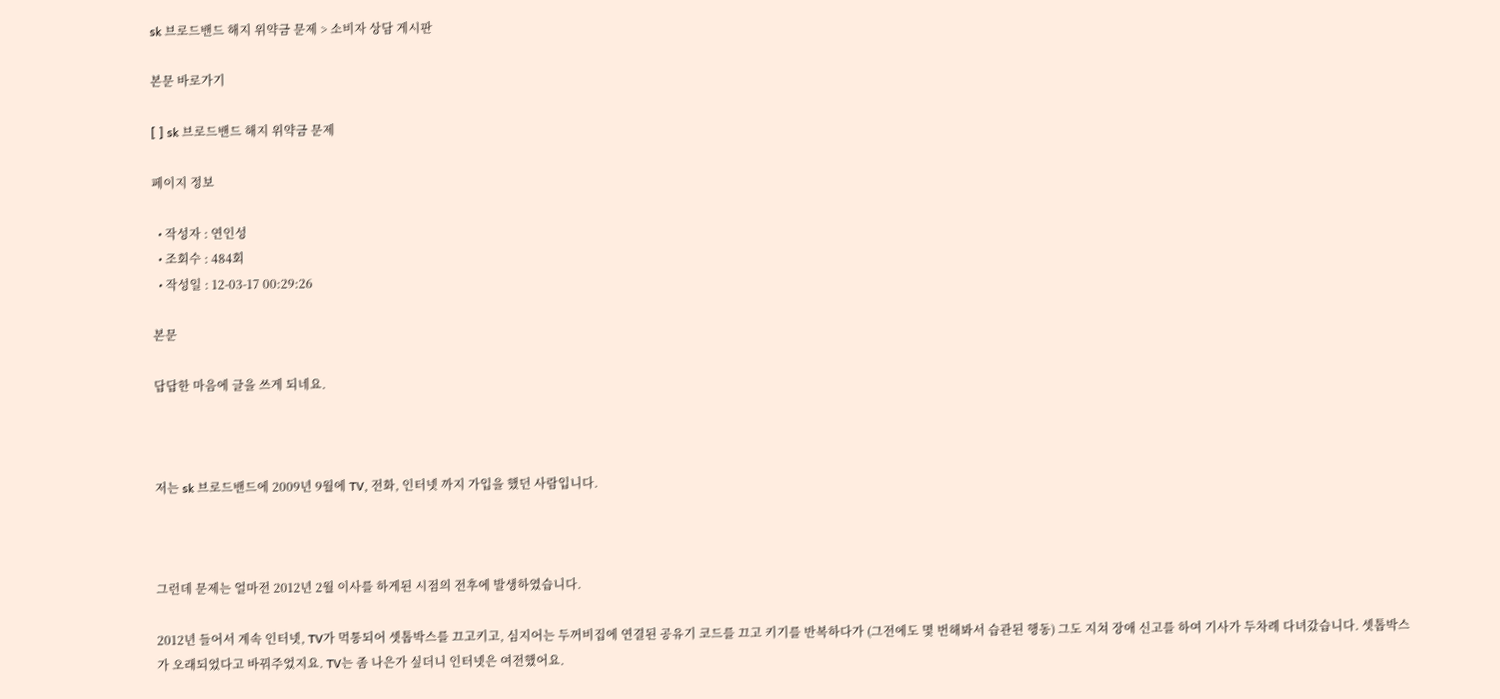sk 브로드밴드 해지 위약금 문제 > 소비자 상담 게시판

본문 바로가기

[ ] sk 브로드밴드 해지 위약금 문제

페이지 정보

  • 작성자 : 연인성
  • 조회수 : 484회
  • 작성일 : 12-03-17 00:29:26

본문

답답한 마음에 글을 쓰게 되네요.



저는 sk 브로드밴드에 2009년 9월에 TV, 전화, 인터넷 까지 가입을 했던 사람입니다.



그런데 문제는 얼마전 2012년 2월 이사를 하게된 시점의 전후에 발생하였습니다.

2012년 들어서 계속 인터넷, TV가 먹통되어 셋톱박스를 끄고키고, 심지어는 두꺼비집에 연결된 공유기 코드를 끄고 키기를 반복하다가 (그전에도 몇 번해봐서 습관된 행동) 그도 지쳐 장애 신고를 하여 기사가 두차례 다녀갔습니다. 셋톱박스가 오래되었다고 바꿔주었지요. TV는 좀 나은가 싶더니 인터넷은 여전했어요.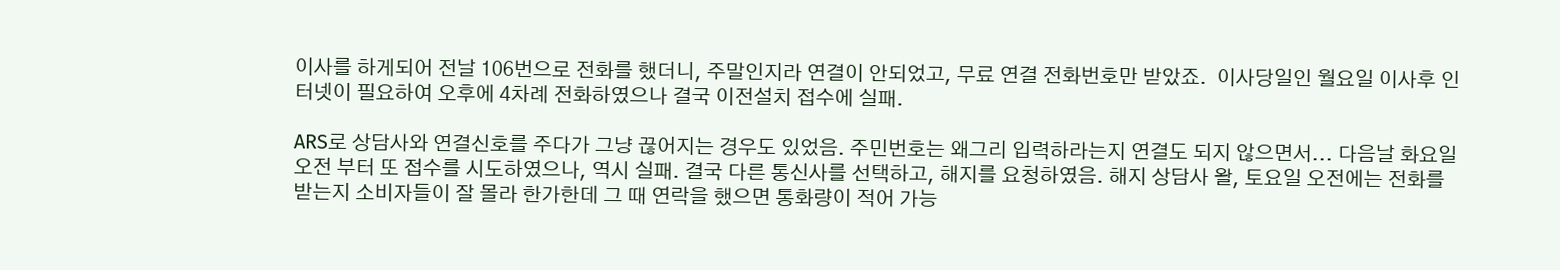이사를 하게되어 전날 106번으로 전화를 했더니, 주말인지라 연결이 안되었고, 무료 연결 전화번호만 받았죠.  이사당일인 월요일 이사후 인터넷이 필요하여 오후에 4차례 전화하였으나 결국 이전설치 접수에 실패.

ARS로 상담사와 연결신호를 주다가 그냥 끊어지는 경우도 있었음. 주민번호는 왜그리 입력하라는지 연결도 되지 않으면서... 다음날 화요일 오전 부터 또 접수를 시도하였으나, 역시 실패. 결국 다른 통신사를 선택하고, 해지를 요청하였음. 해지 상담사 왈, 토요일 오전에는 전화를 받는지 소비자들이 잘 몰라 한가한데 그 때 연락을 했으면 통화량이 적어 가능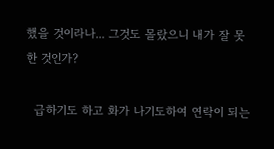했을 것이라나... 그것도 몰랐으니 내가 잘 못한 것인가?

  급하기도 하고 화가 나기도하여 연락이 되는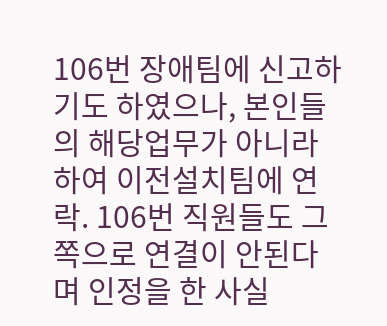106번 장애팀에 신고하기도 하였으나, 본인들의 해당업무가 아니라하여 이전설치팀에 연락. 106번 직원들도 그 쪽으로 연결이 안된다며 인정을 한 사실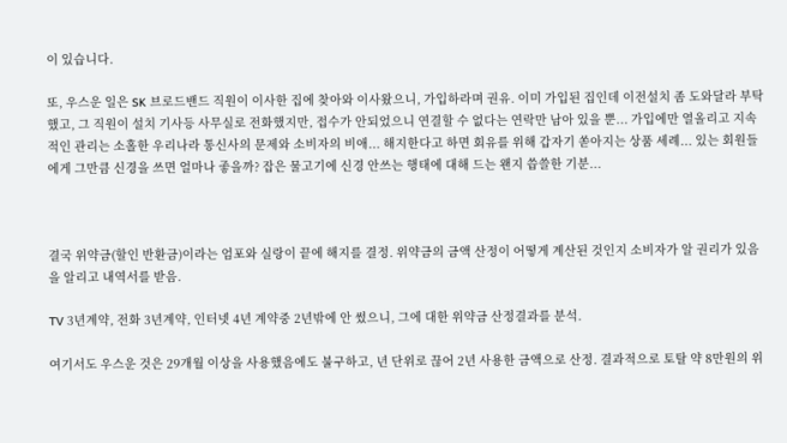이 있습니다.

또, 우스운 일은 SK 브로드밴드 직원이 이사한 집에 찾아와 이사왔으니, 가입하라며 권유. 이미 가입된 집인데 이전설치 좀 도와달라 부탁했고, 그 직원이 설치 기사등 사무실로 전화했지만, 접수가 안되었으니 연결할 수 없다는 연락만 남아 있을 뿐... 가입에만 열올리고 지속적인 관리는 소홀한 우리나라 통신사의 문제와 소비자의 비애... 해지한다고 하면 회유를 위해 갑자기 쏟아지는 상품 세례... 있는 회원들에게 그만큼 신경을 쓰면 얼마나 좋을까? 잡은 물고기에 신경 안쓰는 행태에 대해 드는 왠지 씁쓸한 기분...



결국 위약금(할인 반환금)이라는 엄포와 실랑이 끝에 해지를 결정. 위약금의 금액 산정이 어떻게 계산된 것인지 소비자가 알 권리가 있음을 알리고 내역서를 받음.

TV 3년계약, 전화 3년계약, 인터넷 4년 계약중 2년밖에 안 썼으니, 그에 대한 위약금 산정결과를 분석.

여기서도 우스운 것은 29개월 이상을 사용했음에도 불구하고, 년 단위로 끊어 2년 사용한 금액으로 산정. 결과적으로 토탈 약 8만원의 위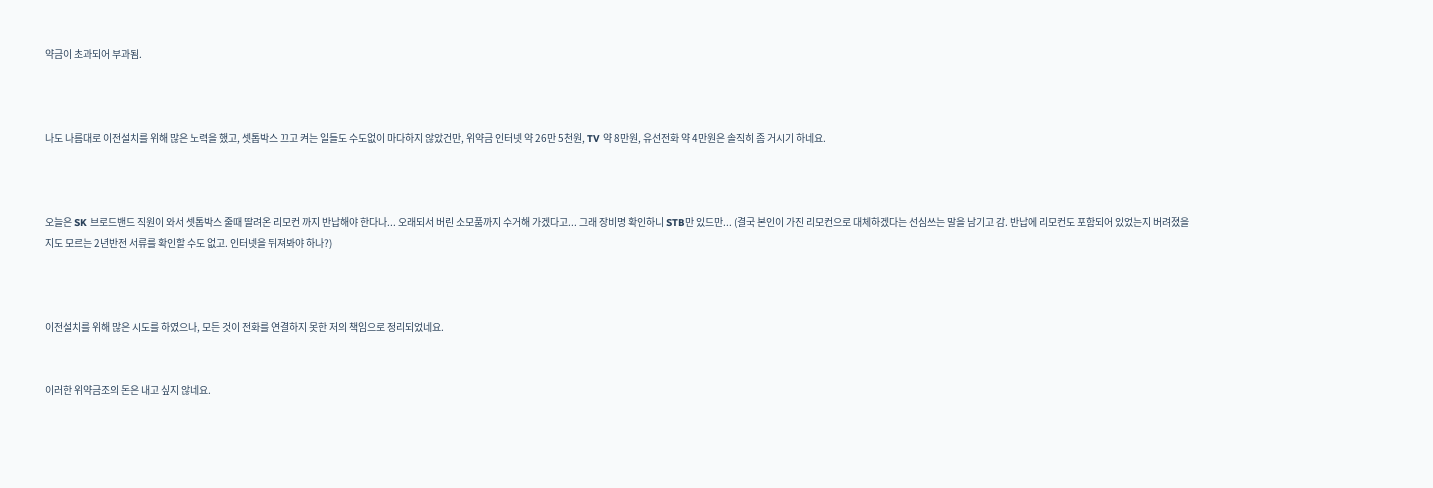약금이 초과되어 부과됨.



나도 나름대로 이전설치를 위해 많은 노력을 했고, 셋톱박스 끄고 켜는 일들도 수도없이 마다하지 않았건만, 위약금 인터넷 약 26만 5천원, TV 약 8만원, 유선전화 약 4만원은 솔직히 좀 거시기 하네요.



오늘은 SK 브로드밴드 직원이 와서 셋톱박스 줄때 딸려온 리모컨 까지 반납해야 한다나... 오래되서 버린 소모품까지 수거해 가겠다고... 그래 장비명 확인하니 STB만 있드만... (결국 본인이 가진 리모컨으로 대체하겠다는 선심쓰는 말을 남기고 감. 반납에 리모컨도 포함되어 있었는지 버려졌을지도 모르는 2년반전 서류를 확인할 수도 없고. 인터넷을 뒤져봐야 하나?)



이전설치를 위해 많은 시도를 하였으나, 모든 것이 전화를 연결하지 못한 저의 책임으로 정리되었네요.


이러한 위약금조의 돈은 내고 싶지 않네요.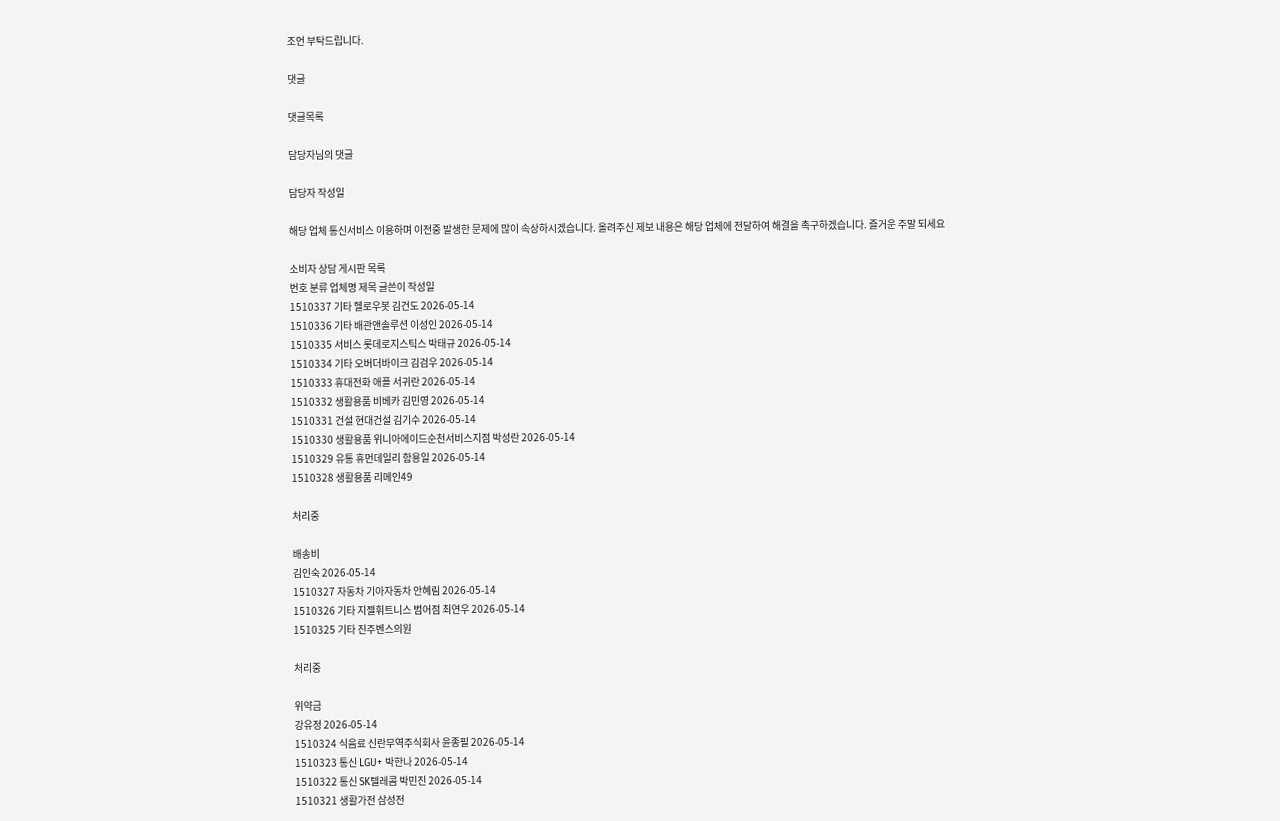조언 부탁드립니다.

댓글

댓글목록

담당자님의 댓글

담당자 작성일

해당 업체 통신서비스 이용하며 이전중 발생한 문제에 많이 속상하시겠습니다. 올려주신 제보 내용은 해당 업체에 전달하여 해결을 촉구하겠습니다. 즐거운 주말 되세요

소비자 상담 게시판 목록
번호 분류 업체명 제목 글쓴이 작성일
1510337 기타 헬로우봇 김건도 2026-05-14
1510336 기타 배관앤솔루션 이성인 2026-05-14
1510335 서비스 롯데로지스틱스 박태규 2026-05-14
1510334 기타 오버더바이크 김검우 2026-05-14
1510333 휴대전화 애플 서귀란 2026-05-14
1510332 생활용품 비베카 김민영 2026-05-14
1510331 건설 현대건설 김기수 2026-05-14
1510330 생활용품 위니아에이드순천서비스지점 박성란 2026-05-14
1510329 유통 휴먼데일리 함용일 2026-05-14
1510328 생활용품 리메인49

처리중

배송비
김인숙 2026-05-14
1510327 자동차 기아자동차 안혜림 2026-05-14
1510326 기타 지젤휘트니스 범어점 최연우 2026-05-14
1510325 기타 진주벤스의원

처리중

위약금
강유정 2026-05-14
1510324 식음료 신란무역주식회사 윤종필 2026-05-14
1510323 통신 LGU+ 박한나 2026-05-14
1510322 통신 SK텔레콤 박민진 2026-05-14
1510321 생활가전 삼성전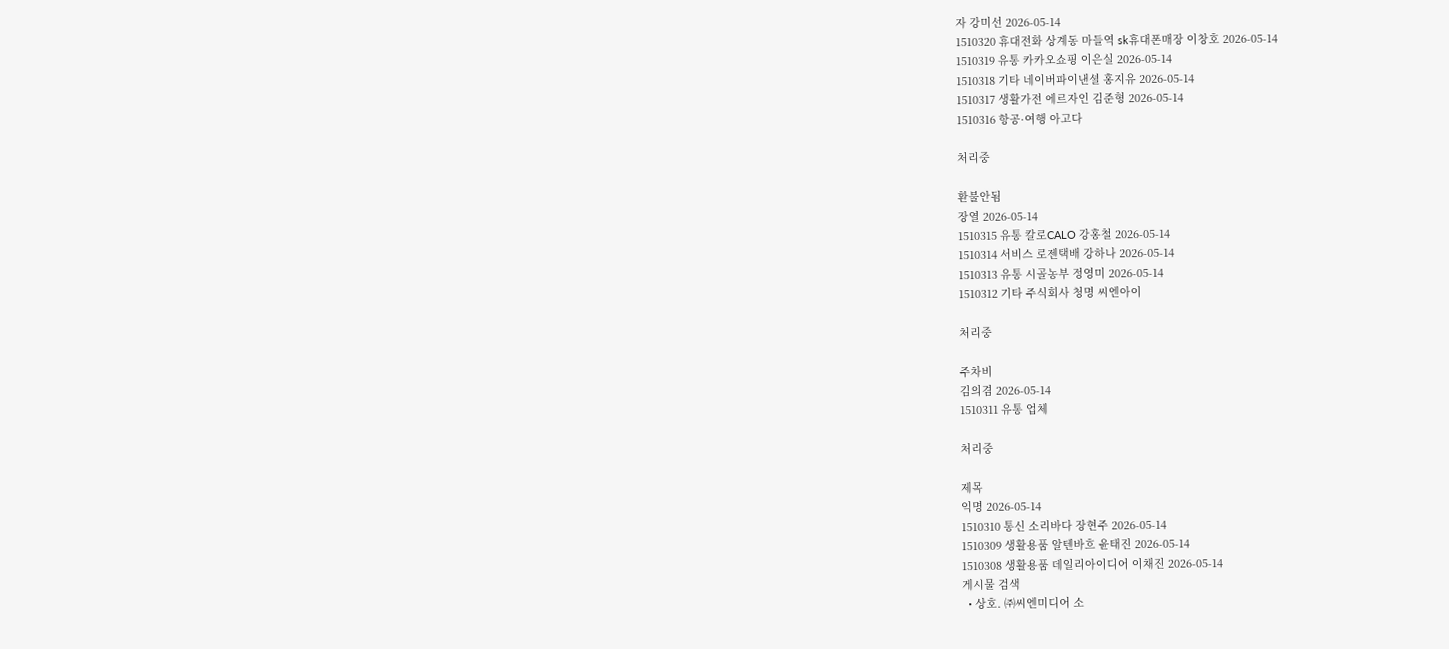자 강미선 2026-05-14
1510320 휴대전화 상계동 마들역 sk휴대폰매장 이창호 2026-05-14
1510319 유통 카카오쇼핑 이은실 2026-05-14
1510318 기타 네이버파이낸셜 홍지유 2026-05-14
1510317 생활가전 에르자인 김준형 2026-05-14
1510316 항공·여행 아고다

처리중

환불안됨
장열 2026-05-14
1510315 유통 칼로CALO 강홍철 2026-05-14
1510314 서비스 로젠택배 강하나 2026-05-14
1510313 유통 시골농부 정영미 2026-05-14
1510312 기타 주식회사 청명 씨엔아이

처리중

주차비
김의겸 2026-05-14
1510311 유통 업체

처리중

제목
익명 2026-05-14
1510310 통신 소리바다 장현주 2026-05-14
1510309 생활용품 알텐바흐 윤태진 2026-05-14
1510308 생활용품 데일리아이디어 이채진 2026-05-14
게시물 검색
  • 상호. ㈜씨엔미디어 소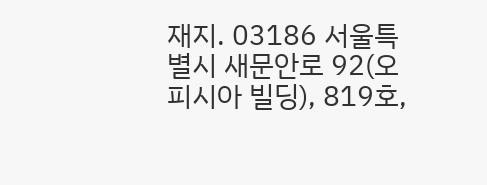재지. 03186 서울특별시 새문안로 92(오피시아 빌딩), 819호,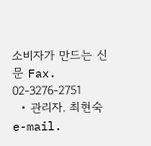소비자가 만드는 신문 Fax. 02-3276-2751
  • 관리자. 최현숙 e-mail.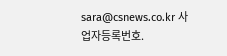sara@csnews.co.kr 사업자등록번호.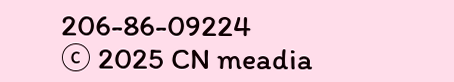206-86-09224
ⓒ 2025 CN meadia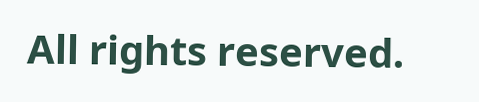All rights reserved.